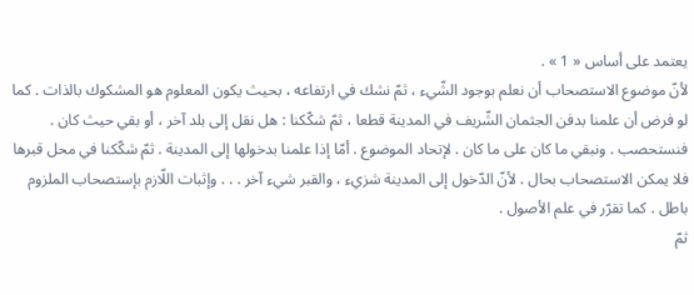يعتمد على أساس « 1 » .
لأنّ موضوع الاستصحاب أن نعلم بوجود الشّيء ، ثمّ نشك في ارتفاعه ، بحيث يكون المعلوم هو المشكوك بالذات . كما لو فرض أن علمنا بدفن الجثمان الشّريف في المدينة قطعا ، ثمّ شكّكنا : هل نقل إلى بلد آخر ، أو بقي حيث كان .
فنستحصب . ونبقي ما كان على ما كان . لإتحاد الموضوع . أمّا إذا علمنا بدخولها إلى المدينة . ثمّ شكّكنا في محل قبرها فلا يمكن الاستصحاب بحال . لأنّ الدّخول إلى المدينة شزيء ، والقبر شيء آخر . . . وإثبات اللّازم بإستصحاب الملزوم باطل . كما تقرّر في علم الأصول .
ثمّ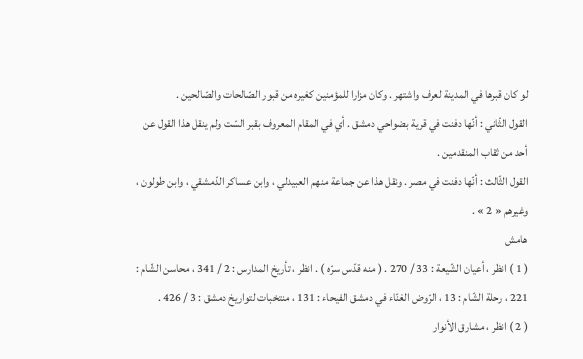لو كان قبرها في المدينة لعرف واشتهر . وكان مزارا للمؤمنين كغيره من قبور الصّالحات والصّالحين .
القول الثّاني : أنّها دفنت في قرية بضواحي دمشق . أي في المقام المعروف بقبر السّت ولم ينقل هذا القول عن أحد من ثقاب المنقدمين .
القول الثّالث : أنّها دفنت في مصر . ونقل هذا عن جماعة منهم العبيدلي ، وابن عساكر الدّمشقي ، وابن طولون ، وغيرهم « 2 » .
هامش
( 1 ) انظر ، أعيان الشّيعة : 33 / 270 . ( منه قدّس سرّه ) . انظر ، تأريخ المدارس : 2 / 341 ، محاسن الشّام : 221 ، رحلة الشّام : 13 ، الرّوض الغنّاء في دمشق الفيحاء : 131 ، منتخبات لتواريخ دمشق : 3 / 426 .
( 2 ) انظر ، مشارق الأنوار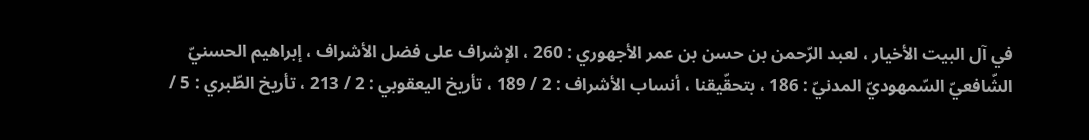في آل البيت الأخيار ، لعبد الرّحمن بن حسن بن عمر الأجهوري : 260 ، الإشراف على فضل الأشراف ، إبراهيم الحسنيّ الشّافعيّ السّمهوديّ المدنيّ : 186 ، بتحقّيقنا ، أنساب الأشراف : 2 / 189 ، تأريخ اليعقوبي : 2 / 213 ، تأريخ الطّبري : 5 /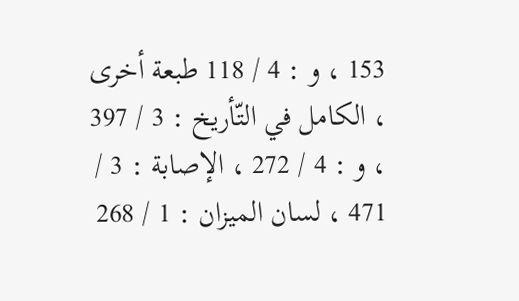153 ، و : 4 / 118 طبعة أخرى ، الكامل في التّأريخ : 3 / 397 ، و : 4 / 272 ، الإصابة : 3 / 471 ، لسان الميزان : 1 / 268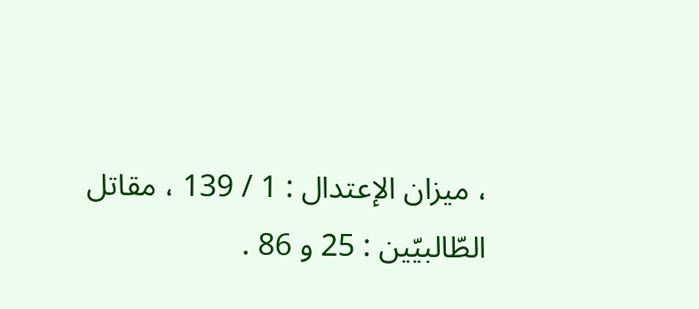، ميزان الإعتدال : 1 / 139 ، مقاتل الطّالبيّين : 25 و 86 .